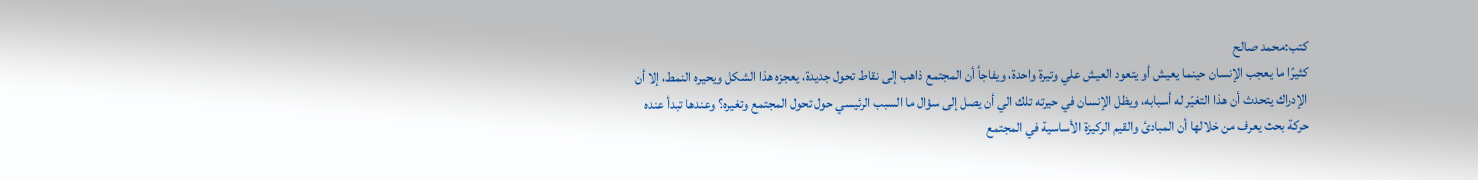كتب:محمد صالح
كثيرًا ما يعجب الإنسان حينما يعيش أو يتعود العيش علي وتيرة واحدة، ويفاجأ أن المجتمع ذاهب إلى نقاط تحول جديدة، يعجزه هذا الشكل ويحيره النمط، إلا أن الإدراك يتحدث أن هذا التغيّر له أسبابه، ويظل الإنسان في حيرته تلك الي أن يصل إلى سؤال ما السبب الرئيسي حول تحول المجتمع وتغيره؟ وعندها تبدأ عنده حركة بحث يعرف من خلالها أن المبادئ والقيم الركيزة الأساسية في المجتمع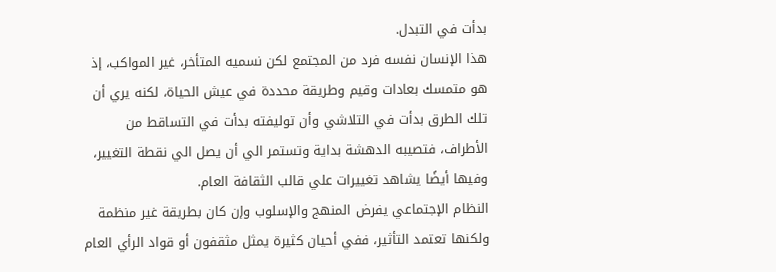بدأت في التبدل.
هذا الإنسان نفسه فرد من المجتمع لكن نسميه المتأخر، غير المواكب، إذ هو متمسك بعادات وقيم وطريقة محددة في عيش الحياة، لكنه يري أن تلك الطرق بدأت في التلاشي وأن توليفته بدأت في التساقط من الأطراف، فتصيبه الدهشة بداية وتستمر الي أن يصل الي نقطة التغيير، وفيها أيضًا يشاهد تغييرات علي قالب الثقافة العام.
النظام الإجتماعي يفرض المنهج والإسلوب وإن كان بطريقة غير منظمة ولكنها تعتمد التأثير، ففي أحيان كثيرة يمثل مثقفون أو قواد الرأي العام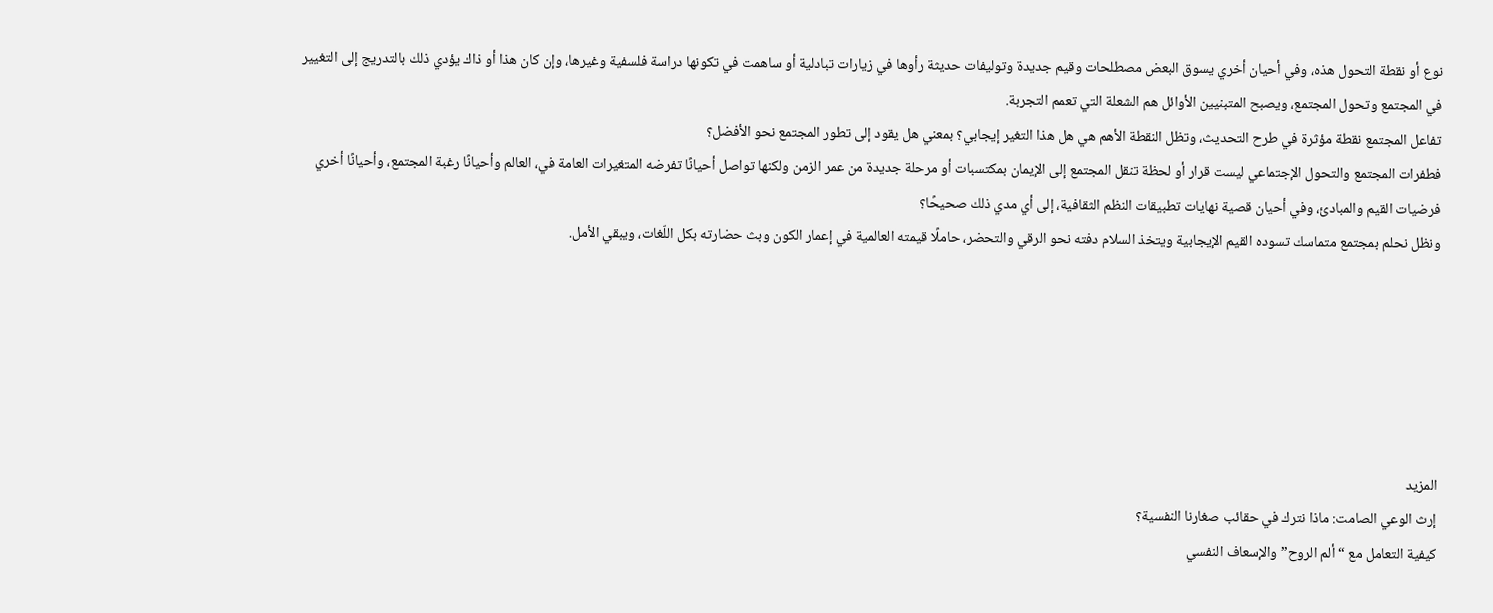نوع أو نقطة التحول هذه، وفي أحيان أخري يسوق البعض مصطلحات وقيم جديدة وتوليفات حديثة رأوها في زيارات تبادلية أو ساهمت في تكونها دراسة فلسفية وغيرها، وإن كان هذا أو ذاك يؤدي ذلك بالتدريج إلى التغيير في المجتمع وتحول المجتمع، ويصبح المتبنيين الأوائل هم الشعلة التي تعمم التجربة.
تفاعل المجتمع نقطة مؤثرة في طرح التحديث، وتظل النقطة الأهم هي هل هذا التغير إيجابي؟ بمعني هل يقود إلى تطور المجتمع نحو الأفضل؟
فطفرات المجتمع والتحول الإجتماعي ليست قرار أو لحظة تنقل المجتمع إلى الإيمان بمكتسبات أو مرحلة جديدة من عمر الزمن ولكنها تواصل أحيانًا تفرضه المتغيرات العامة في، العالم وأحيانًا رغبة المجتمع، وأحيانًا أخري فرضيات القيم والمبادئ، وفي أحيان قصية نهايات تطبيقات النظم الثقافية، إلى أي مدي ذلك صحيحًا؟
ونظل نحلم بمجتمع متماسك تسوده القيم الإيجابية ويتخذ السلام دفته نحو الرقي والتحضر، حاملًا قيمته العالمية في إعمار الكون وبث حضارته بكل اللّغات، ويبقي الأمل.






المزيد
إرث الوعي الصامت: ماذا نترك في حقائب صغارنا النفسية؟
كيفية التعامل مع “ألم الروح” والإسعاف النفسي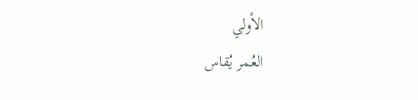الأولي
العُمر يُقاس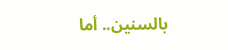بالسنين.. أما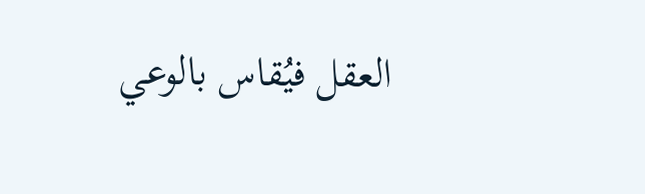العقل فيُقاس بالوعي